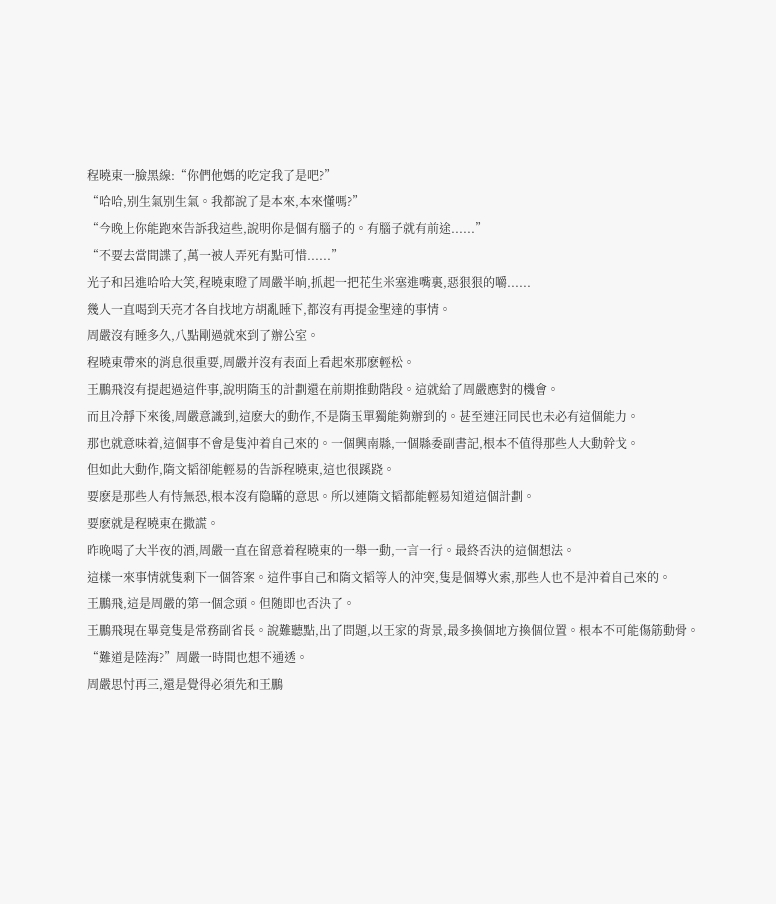程曉東一臉黑線:“你們他媽的吃定我了是吧?”
“哈哈,别生氣别生氣。我都說了是本來,本來懂嗎?”
“今晚上你能跑來告訴我這些,說明你是個有腦子的。有腦子就有前途......”
“不要去當間諜了,萬一被人弄死有點可惜......”
光子和呂進哈哈大笑,程曉東瞪了周嚴半晌,抓起一把花生米塞進嘴裏,惡狠狠的嚼......
幾人一直喝到天亮才各自找地方胡亂睡下,都沒有再提金聖達的事情。
周嚴沒有睡多久,八點剛過就來到了辦公室。
程曉東帶來的消息很重要,周嚴并沒有表面上看起來那麽輕松。
王鵬飛沒有提起過這件事,說明隋玉的計劃還在前期推動階段。這就給了周嚴應對的機會。
而且冷靜下來後,周嚴意識到,這麽大的動作,不是隋玉單獨能夠辦到的。甚至連汪同民也未必有這個能力。
那也就意味着,這個事不會是隻沖着自己來的。一個興南縣,一個縣委副書記,根本不值得那些人大動幹戈。
但如此大動作,隋文韬卻能輕易的告訴程曉東,這也很蹊跷。
要麽是那些人有恃無恐,根本沒有隐瞞的意思。所以連隋文韬都能輕易知道這個計劃。
要麽就是程曉東在撒謊。
昨晚喝了大半夜的酒,周嚴一直在留意着程曉東的一舉一動,一言一行。最終否決的這個想法。
這樣一來事情就隻剩下一個答案。這件事自己和隋文韬等人的沖突,隻是個導火索,那些人也不是沖着自己來的。
王鵬飛,這是周嚴的第一個念頭。但随即也否決了。
王鵬飛現在畢竟隻是常務副省長。說難聽點,出了問題,以王家的背景,最多換個地方換個位置。根本不可能傷筋動骨。
“難道是陸海?”周嚴一時間也想不通透。
周嚴思忖再三,還是覺得必須先和王鵬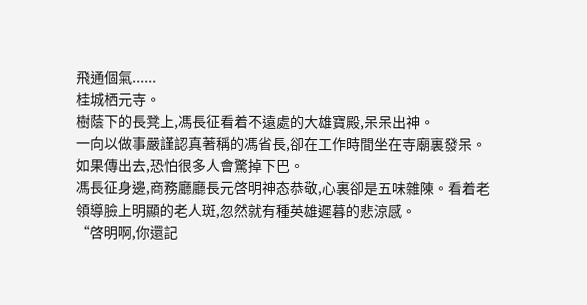飛通個氣......
桂城栖元寺。
樹蔭下的長凳上,馮長征看着不遠處的大雄寶殿,呆呆出神。
一向以做事嚴謹認真著稱的馮省長,卻在工作時間坐在寺廟裏發呆。如果傳出去,恐怕很多人會驚掉下巴。
馮長征身邊,商務廳廳長元啓明神态恭敬,心裏卻是五味雜陳。看着老領導臉上明顯的老人斑,忽然就有種英雄遲暮的悲涼感。
“啓明啊,你還記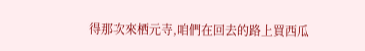得那次來栖元寺,咱們在回去的路上買西瓜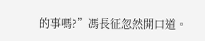的事嗎?”馮長征忽然開口道。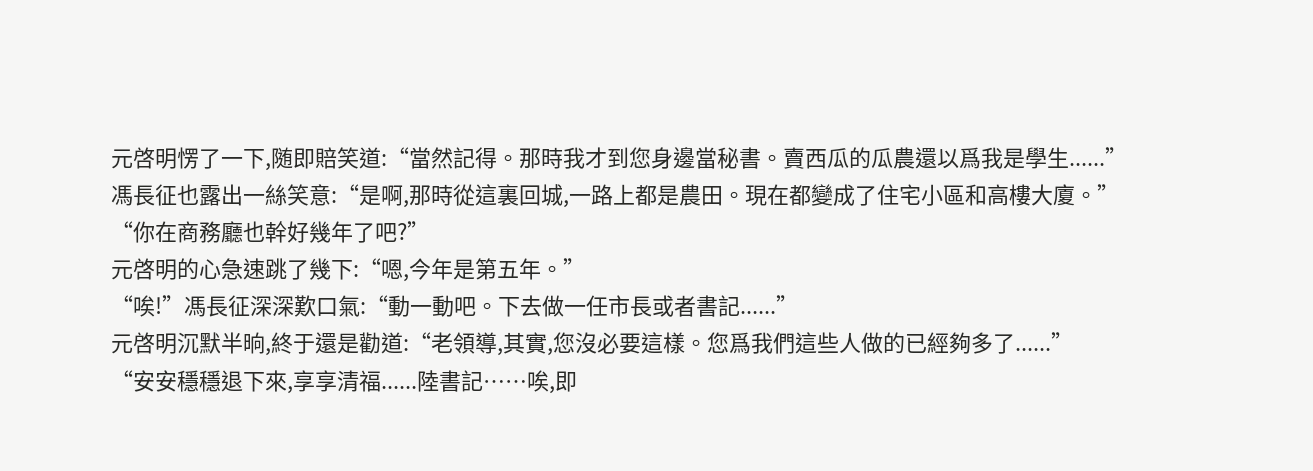元啓明愣了一下,随即賠笑道:“當然記得。那時我才到您身邊當秘書。賣西瓜的瓜農還以爲我是學生......”
馮長征也露出一絲笑意:“是啊,那時從這裏回城,一路上都是農田。現在都變成了住宅小區和高樓大廈。”
“你在商務廳也幹好幾年了吧?”
元啓明的心急速跳了幾下:“嗯,今年是第五年。”
“唉!”馮長征深深歎口氣:“動一動吧。下去做一任市長或者書記......”
元啓明沉默半晌,終于還是勸道:“老領導,其實,您沒必要這樣。您爲我們這些人做的已經夠多了......”
“安安穩穩退下來,享享清福......陸書記……唉,即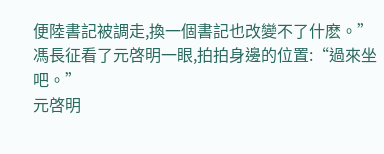便陸書記被調走,換一個書記也改變不了什麽。”
馮長征看了元啓明一眼,拍拍身邊的位置:“過來坐吧。”
元啓明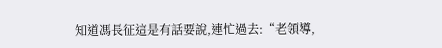知道馮長征這是有話要說,連忙過去:“老領導,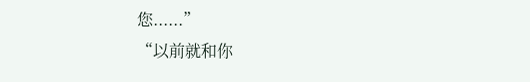您......”
“以前就和你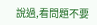說過,看問題不要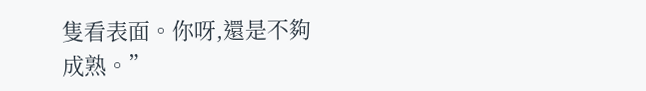隻看表面。你呀,還是不夠成熟。”